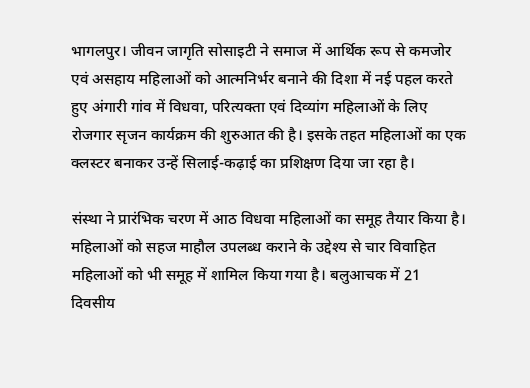भागलपुर। जीवन जागृति सोसाइटी ने समाज में आर्थिक रूप से कमजोर एवं असहाय महिलाओं को आत्मनिर्भर बनाने की दिशा में नई पहल करते हुए अंगारी गांव में विधवा, परित्यक्ता एवं दिव्यांग महिलाओं के लिए रोजगार सृजन कार्यक्रम की शुरुआत की है। इसके तहत महिलाओं का एक क्लस्टर बनाकर उन्हें सिलाई-कढ़ाई का प्रशिक्षण दिया जा रहा है।

संस्था ने प्रारंभिक चरण में आठ विधवा महिलाओं का समूह तैयार किया है। महिलाओं को सहज माहौल उपलब्ध कराने के उद्देश्य से चार विवाहित महिलाओं को भी समूह में शामिल किया गया है। बलुआचक में 21 दिवसीय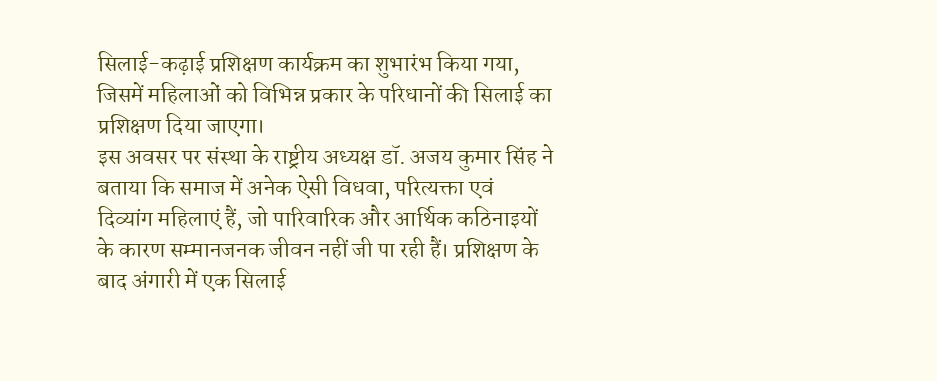सिलाई-कढ़ाई प्रशिक्षण कार्यक्रम का शुभारंभ किया गया, जिसमें महिलाओं को विभिन्न प्रकार के परिधानों की सिलाई का प्रशिक्षण दिया जाएगा।
इस अवसर पर संस्था के राष्ट्रीय अध्यक्ष डॉ. अजय कुमार सिंह ने बताया कि समाज में अनेक ऐसी विधवा, परित्यक्ता एवं दिव्यांग महिलाएं हैं, जो पारिवारिक और आर्थिक कठिनाइयों के कारण सम्मानजनक जीवन नहीं जी पा रही हैं। प्रशिक्षण के बाद अंगारी में एक सिलाई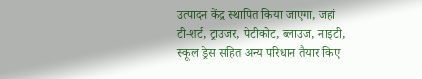उत्पादन केंद्र स्थापित किया जाएगा, जहां टी-शर्ट, ट्राउजर, पेटीकोट, ब्लाउज, नाइटी, स्कूल ड्रेस सहित अन्य परिधान तैयार किए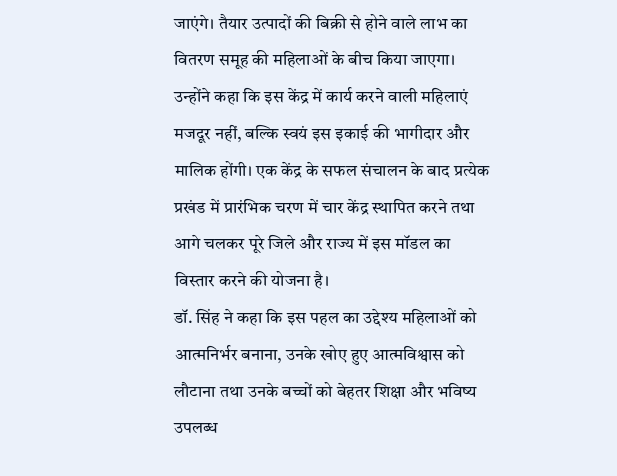जाएंगे। तैयार उत्पादों की बिक्री से होने वाले लाभ का वितरण समूह की महिलाओं के बीच किया जाएगा।
उन्होंने कहा कि इस केंद्र में कार्य करने वाली महिलाएं मजदूर नहीं, बल्कि स्वयं इस इकाई की भागीदार और मालिक होंगी। एक केंद्र के सफल संचालन के बाद प्रत्येक प्रखंड में प्रारंभिक चरण में चार केंद्र स्थापित करने तथा आगे चलकर पूरे जिले और राज्य में इस मॉडल का विस्तार करने की योजना है।
डॉ. सिंह ने कहा कि इस पहल का उद्देश्य महिलाओं को आत्मनिर्भर बनाना, उनके खोए हुए आत्मविश्वास को लौटाना तथा उनके बच्चों को बेहतर शिक्षा और भविष्य उपलब्ध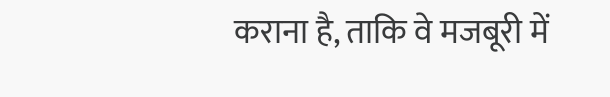कराना है, ताकि वे मजबूरी में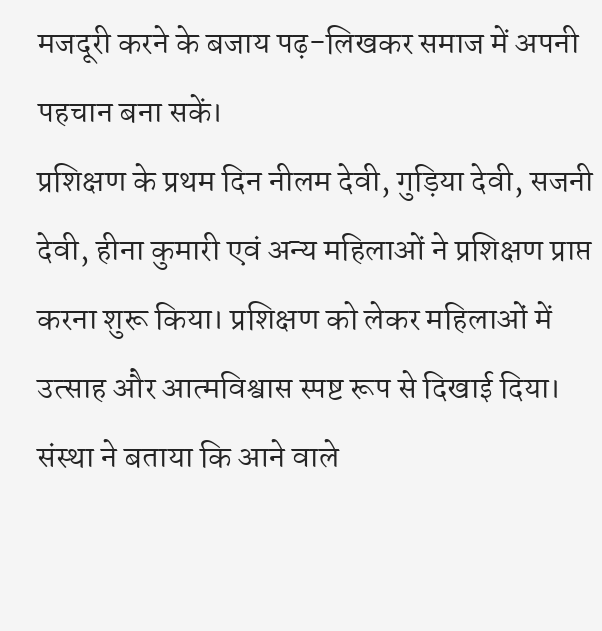मजदूरी करने के बजाय पढ़-लिखकर समाज में अपनी पहचान बना सकें।
प्रशिक्षण के प्रथम दिन नीलम देवी, गुड़िया देवी, सजनी देवी, हीना कुमारी एवं अन्य महिलाओं ने प्रशिक्षण प्राप्त करना शुरू किया। प्रशिक्षण को लेकर महिलाओं में उत्साह और आत्मविश्वास स्पष्ट रूप से दिखाई दिया। संस्था ने बताया कि आने वाले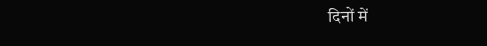दिनों में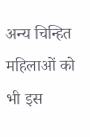अन्य चिन्हित महिलाओं को भी इस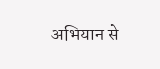अभियान से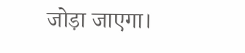जोड़ा जाएगा।